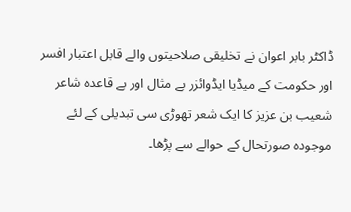ڈاکٹر بابر اعوان نے تخلیقی صلاحیتوں والے قابل اعتبار افسر اور حکومت کے میڈیا ایڈوائزر بے مثال اور بے قاعدہ شاعر شعیب بن عزیز کا ایک شعر تھوڑی سی تبدیلی کے لئے موجودہ صورتحال کے حوالے سے پڑھا۔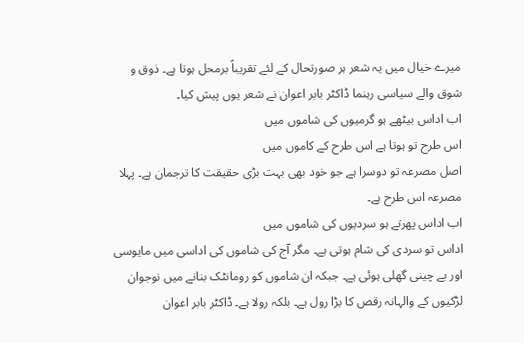میرے خیال میں یہ شعر ہر صورتحال کے لئے تقریباً برمحل ہوتا ہے۔ ذوق و شوق والے سیاسی رہنما ڈاکٹر بابر اعوان نے شعر یوں پیش کیا۔
اب اداس بیٹھے ہو گرمیوں کی شاموں میں
اس طرح تو ہوتا ہے اس طرح کے کاموں میں
اصل مصرعہ تو دوسرا ہے جو خود بھی بہت بڑی حقیقت کا ترجمان ہے۔ پہلا مصرعہ اس طرح ہے۔
اب اداس پھرتے ہو سردیوں کی شاموں میں
اداس تو سردی کی شام ہوتی ہے۔ مگر آج کی شاموں کی اداسی میں مایوسی اور بے چینی گھلی ہوئی ہے۔ جبکہ ان شاموں کو رومانٹک بنانے میں نوجوان لڑکیوں کے والہانہ رقص کا بڑا رول ہے۔ بلکہ رولا ہے۔ ڈاکٹر بابر اعوان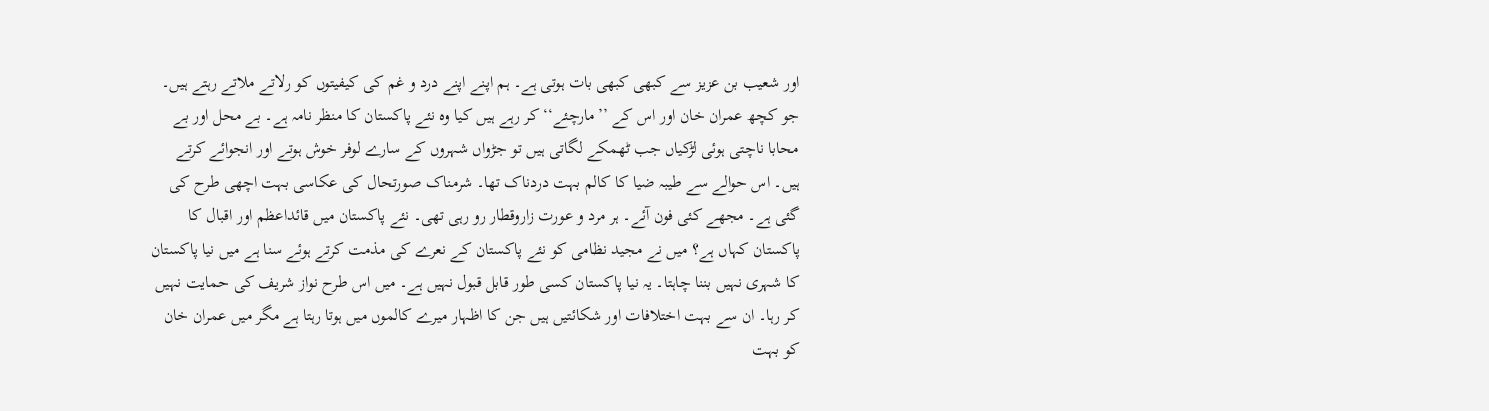اور شعیب بن عزیز سے کبھی کبھی بات ہوتی ہے۔ ہم اپنے اپنے درد و غم کی کیفیتوں کو رلاتے ملاتے رہتے ہیں۔
جو کچھ عمران خان اور اس کے ’’مارچئے‘‘ کر رہے ہیں کیا وہ نئے پاکستان کا منظر نامہ ہے۔ بے محل اور بے محابا ناچتی ہوئی لڑکیاں جب ٹھمکے لگاتی ہیں تو جڑواں شہروں کے سارے لوفر خوش ہوتے اور انجوائے کرتے ہیں۔ اس حوالے سے طیبہ ضیا کا کالم بہت دردناک تھا۔ شرمناک صورتحال کی عکاسی بہت اچھی طرح کی گئی ہے۔ مجھے کئی فون آئے۔ ہر مرد و عورت زاروقطار رو رہی تھی۔ نئے پاکستان میں قائداعظم اور اقبال کا پاکستان کہاں ہے؟ میں نے مجید نظامی کو نئے پاکستان کے نعرے کی مذمت کرتے ہوئے سنا ہے میں نیا پاکستان کا شہری نہیں بننا چاہتا۔ یہ نیا پاکستان کسی طور قابل قبول نہیں ہے۔ میں اس طرح نواز شریف کی حمایت نہیں کر رہا۔ ان سے بہت اختلافات اور شکائتیں ہیں جن کا اظہار میرے کالموں میں ہوتا رہتا ہے مگر میں عمران خان کو بہت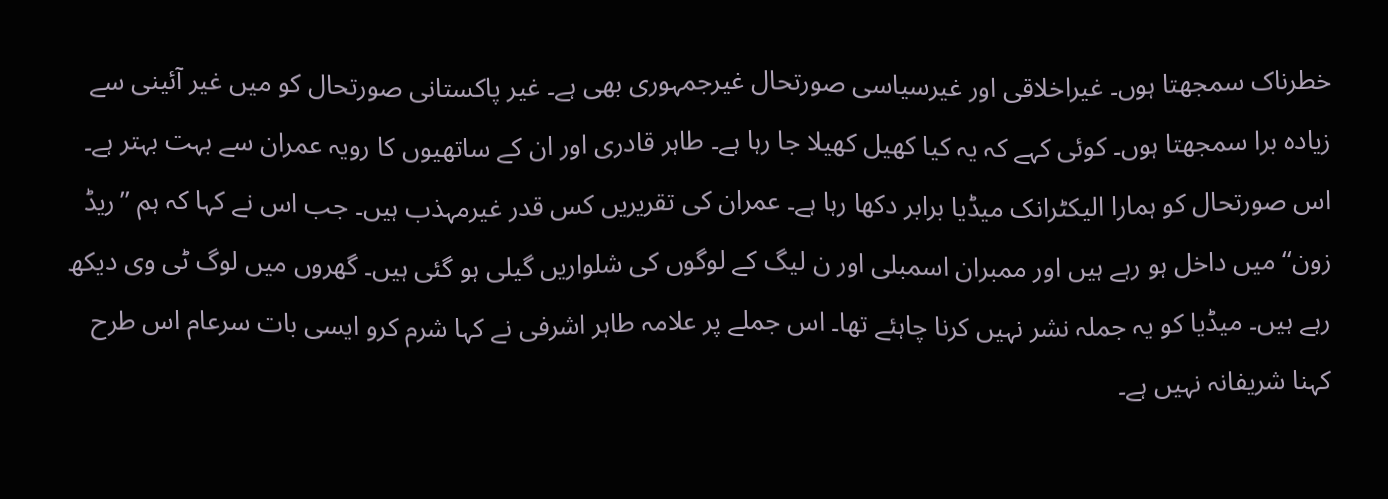خطرناک سمجھتا ہوں۔ غیراخلاقی اور غیرسیاسی صورتحال غیرجمہوری بھی ہے۔ غیر پاکستانی صورتحال کو میں غیر آئینی سے زیادہ برا سمجھتا ہوں۔ کوئی کہے کہ یہ کیا کھیل کھیلا جا رہا ہے۔ طاہر قادری اور ان کے ساتھیوں کا رویہ عمران سے بہت بہتر ہے۔
اس صورتحال کو ہمارا الیکٹرانک میڈیا برابر دکھا رہا ہے۔ عمران کی تقریریں کس قدر غیرمہذب ہیں۔ جب اس نے کہا کہ ہم ’’ریڈ زون‘‘ میں داخل ہو رہے ہیں اور ممبران اسمبلی اور ن لیگ کے لوگوں کی شلواریں گیلی ہو گئی ہیں۔ گھروں میں لوگ ٹی وی دیکھ رہے ہیں۔ میڈیا کو یہ جملہ نشر نہیں کرنا چاہئے تھا۔ اس جملے پر علامہ طاہر اشرفی نے کہا شرم کرو ایسی بات سرعام اس طرح کہنا شریفانہ نہیں ہے۔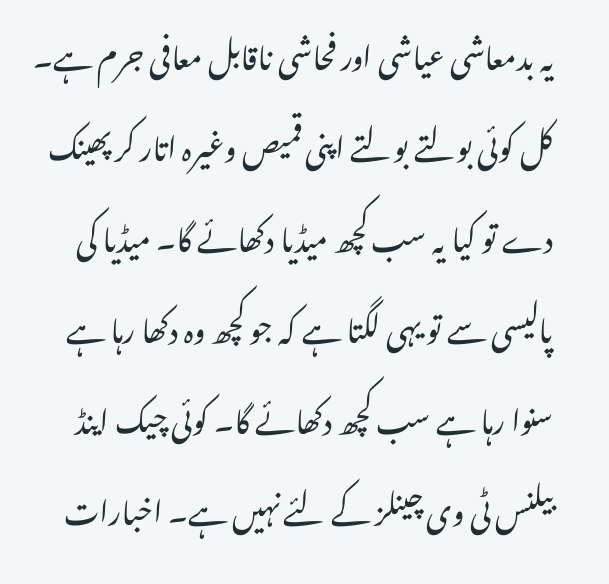یہ بدمعاشی عیاشی اور فحاشی ناقابل معافی جرم ہے۔ کل کوئی بولتے بولتے اپنی قمیص وغیرہ اتار کر پھینک دے تو کیا یہ سب کچھ میڈیا دکھائے گا۔ میڈیا کی پالیسی سے تو یہی لگتا ہے کہ جو کچھ وہ دکھا رہا ہے سنوا رہا ہے سب کچھ دکھائے گا۔ کوئی چیک اینڈ بیلنس ٹی وی چینلز کے لئے نہیں ہے۔ اخبارات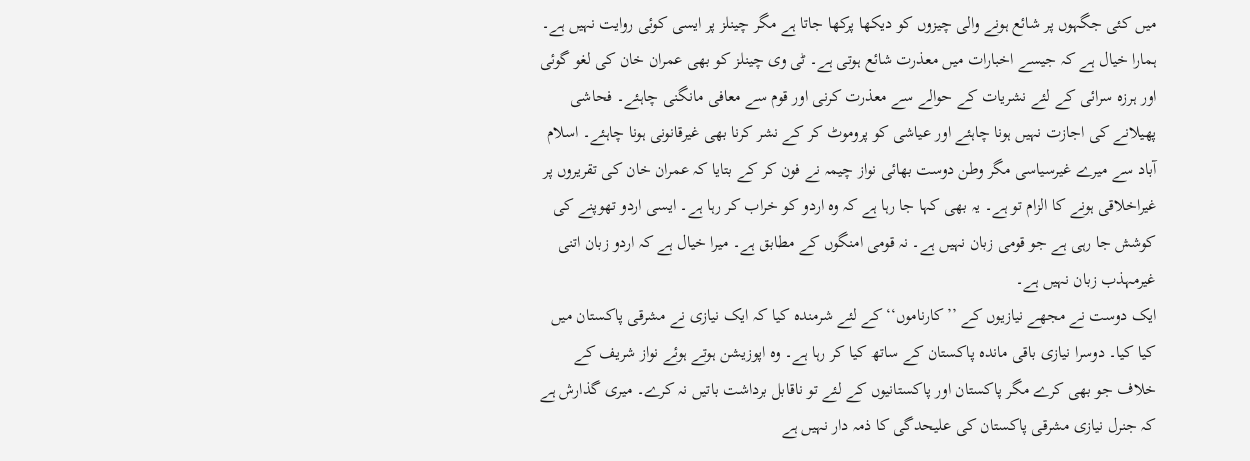میں کئی جگہوں پر شائع ہونے والی چیزوں کو دیکھا پرکھا جاتا ہے مگر چینلز پر ایسی کوئی روایت نہیں ہے۔
ہمارا خیال ہے کہ جیسے اخبارات میں معذرت شائع ہوتی ہے۔ ٹی وی چینلز کو بھی عمران خان کی لغو گوئی اور ہرزہ سرائی کے لئے نشریات کے حوالے سے معذرت کرنی اور قوم سے معافی مانگنی چاہئے۔ فحاشی پھیلانے کی اجازت نہیں ہونا چاہئے اور عیاشی کو پروموٹ کر کے نشر کرنا بھی غیرقانونی ہونا چاہئے۔ اسلام آباد سے میرے غیرسیاسی مگر وطن دوست بھائی نواز چیمہ نے فون کر کے بتایا کہ عمران خان کی تقریروں پر غیراخلاقی ہونے کا الزام تو ہے۔ یہ بھی کہا جا رہا ہے کہ وہ اردو کو خراب کر رہا ہے۔ ایسی اردو تھوپنے کی کوشش جا رہی ہے جو قومی زبان نہیں ہے۔ نہ قومی امنگوں کے مطابق ہے۔ میرا خیال ہے کہ اردو زبان اتنی غیرمہذب زبان نہیں ہے۔
ایک دوست نے مجھے نیازیوں کے ’’کارناموں‘‘ کے لئے شرمندہ کیا کہ ایک نیازی نے مشرقی پاکستان میں کیا کیا۔ دوسرا نیازی باقی ماندہ پاکستان کے ساتھ کیا کر رہا ہے۔ وہ اپوزیشن ہوتے ہوئے نواز شریف کے خلاف جو بھی کرے مگر پاکستان اور پاکستانیوں کے لئے تو ناقابل برداشت باتیں نہ کرے۔ میری گذارش ہے کہ جنرل نیازی مشرقی پاکستان کی علیحدگی کا ذمہ دار نہیں ہے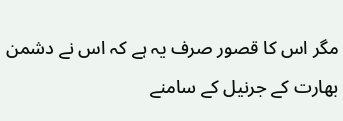مگر اس کا قصور صرف یہ ہے کہ اس نے دشمن بھارت کے جرنیل کے سامنے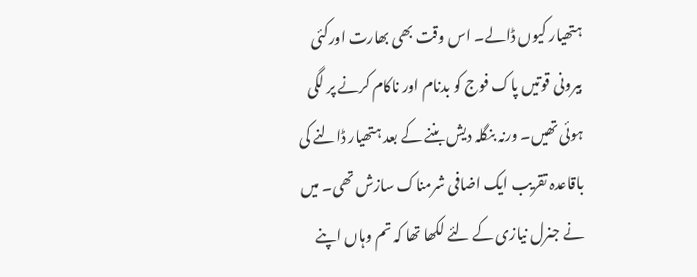ہتھیار کیوں ڈالے۔ اس وقت بھی بھارت اورکئی بیرونی قوتیں پاک فوج کو بدنام اور ناکام کرنے پر لگی ہوئی تھیں۔ ورنہ بنگلہ دیش بننے کے بعد ہتھیار ڈالنے کی باقاعدہ تقریب ایک اضافی شرمناک سازش تھی۔ میں نے جنرل نیازی کے لئے لکھا تھا کہ تم وہاں اپنے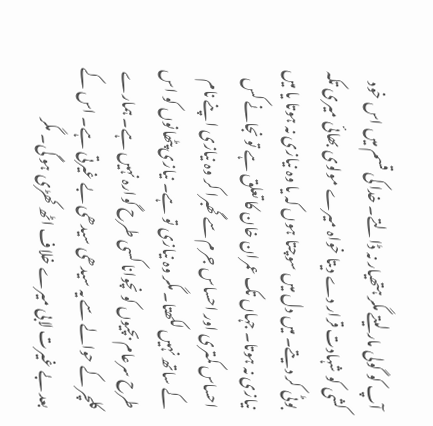آپ کو گولی مار لیتے مگر ہتھیار نہ ڈالتے۔ خدا کی قسم میں اس خود کشی کو شہادت قرار دے دیتا خواہ میرے مولوی بھائی میری تکہ بوٹی کر دیتے۔ میں دل میں سوچتا ہوں کہ یا وہ نیازی نہ ہوتا یا میں نیازی نہ ہوتا۔ جہاں تک عمران خان کا تعلق ہے تو نجانے کس احساس کمتری اور احساس جرم سے گھبرا کر وہ نیازی اپنے نام کے ساتھ نہیں لکھتا۔ مگر وہ نیازی تو ہے۔ نیازی پٹھانوں کو اس طرح سرعام بچیوں کو نچوانا کسی طرح گوارہ نہیں ہے۔ ہمارے کلچر کے حوالے سے یہ سیدھی سیدھی بے غیرتی ہے۔ اس کے بعد بے غیرت لابی میرے خلاف اٹھ کھڑی ہو گی۔ مگر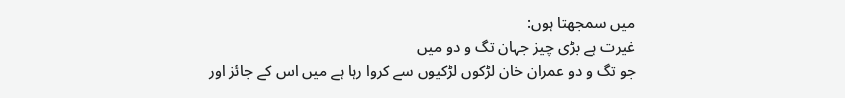میں سمجھتا ہوں:
غیرت ہے بڑی چیز جہان تگ و دو میں
جو تگ و دو عمران خان لڑکوں لڑکیوں سے کروا رہا ہے میں اس کے جائز اور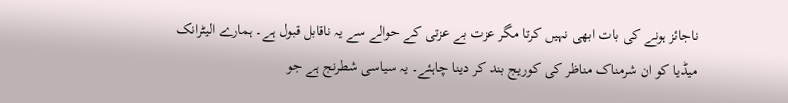ناجائز ہونے کی بات ابھی نہیں کرتا مگر عزت بے عزتی کے حوالے سے یہ ناقابل قبول ہے۔ ہمارے الیٹرانک میڈیا کو ان شرمناک مناظر کی کوریج بند کر دینا چاہئے۔ یہ سیاسی شطرنج ہے جو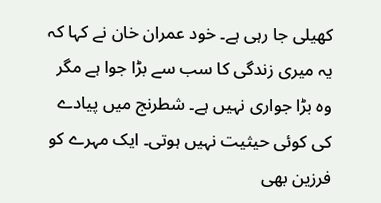کھیلی جا رہی ہے۔ خود عمران خان نے کہا کہ یہ میری زندگی کا سب سے بڑا جوا ہے مگر وہ بڑا جواری نہیں ہے۔ شطرنج میں پیادے کی کوئی حیثیت نہیں ہوتی۔ ایک مہرے کو فرزین بھی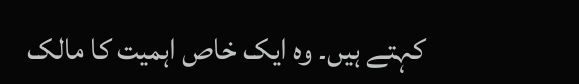کہتے ہیں۔ وہ ایک خاص اہمیت کا مالک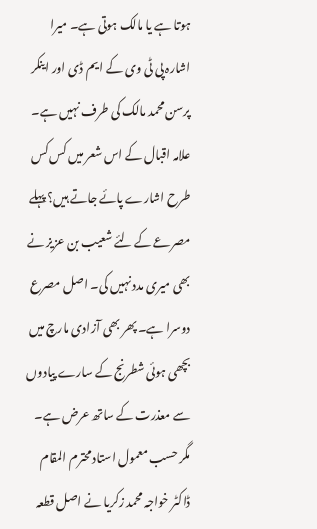ہوتا ہے یا مالک ہوتی ہے۔ میرا اشارہ پی ٹی وی کے ایم ڈی اور اینکر پرسن محمد مالک کی طرف نہیں ہے۔ علامہ اقبال کے اس شعر میں کس کس طرح اشارے پائے جاتے ہیں؟ پہلے مصرعے کے لئے شعیب بن عزیز نے بھی میری مدد نہیں کی۔ اصل مصرع دوسرا ہے۔ پھر بھی آزادی مارچ میں بچھی ہوئی شطرنج کے سارے پیادوں سے معذرت کے ساتھ عرض ہے۔ مگر حسب معمول استاد محترم المقام ڈاکٹر خواجہ محمد زکریا نے اصل قطعہ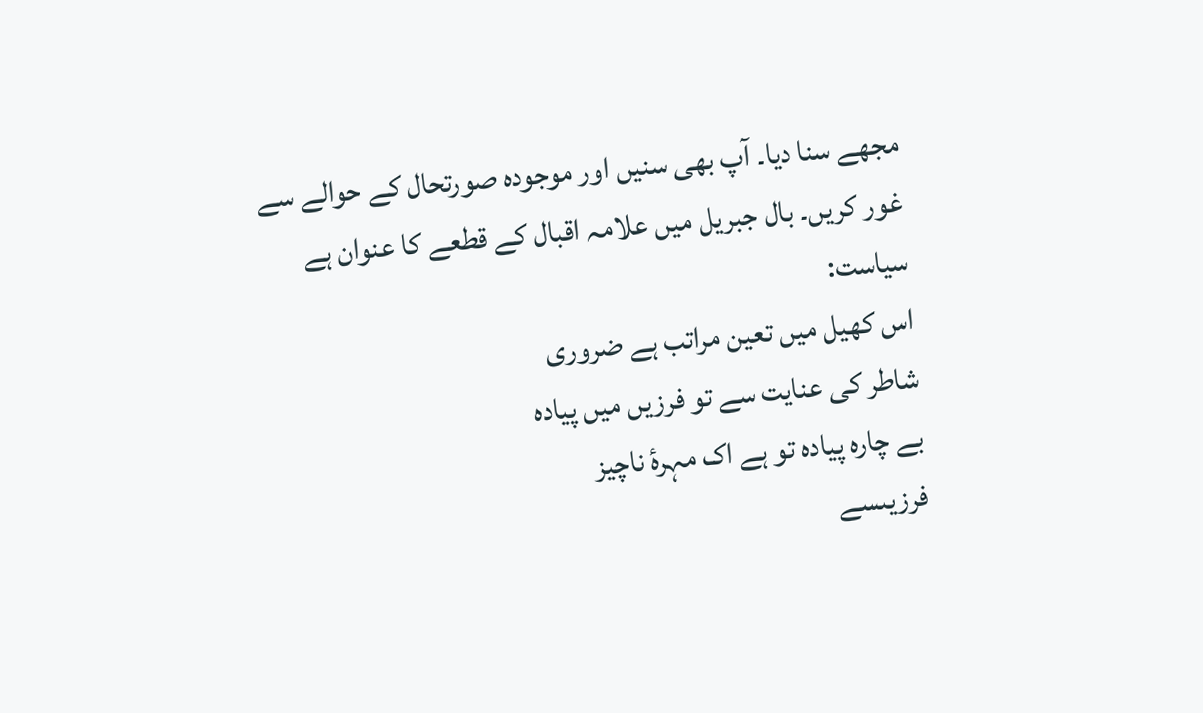مجھے سنا دیا۔ آپ بھی سنیں اور موجودہ صورتحال کے حوالے سے غور کریں۔ بال جبریل میں علامہ اقبال کے قطعے کا عنوان ہے سیاست:
اس کھیل میں تعین مراتب ہے ضروری
شاطر کی عنایت سے تو فرزیں میں پیادہ
بے چارہ پیادہ تو ہے اک مہرۂ ناچیز
فرزیںسے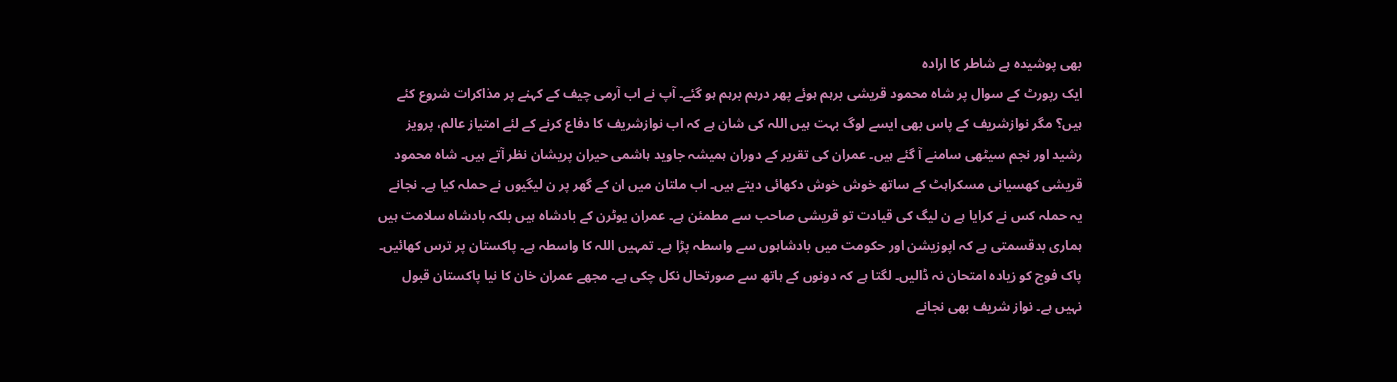بھی پوشیدہ ہے شاطر کا ارادہ
ایک رپورٹ کے سوال پر شاہ محمود قریشی برہم ہوئے پھر درہم برہم ہو گئے۔ آپ نے اب آرمی چیف کے کہنے پر مذاکرات شروع کئے ہیں؟ مگر نوازشریف کے پاس بھی ایسے لوگ بہت ہیں اللہ کی شان ہے کہ اب نوازشریف کا دفاع کرنے کے لئے امتیاز عالم، پرویز رشید اور نجم سیٹھی سامنے آ گئے ہیں۔ عمران کی تقریر کے دوران ہمیشہ جاوید ہاشمی حیران پریشان نظر آتے ہیں۔ شاہ محمود قریشی کھسیانی مسکراہٹ کے ساتھ خوش خوش دکھائی دیتے ہیں۔ اب ملتان میں ان کے گھر پر ن لیگیوں نے حملہ کیا ہے۔ نجانے یہ حملہ کس نے کرایا ہے ن لیگ کی قیادت تو قریشی صاحب سے مطمئن ہے۔ عمران یوٹرن کے بادشاہ ہیں بلکہ بادشاہ سلامت ہیں ہماری بدقسمتی ہے کہ اپوزیشن اور حکومت میں بادشاہوں سے واسطہ پڑا ہے۔ تمہیں اللہ کا واسطہ ہے۔ پاکستان پر ترس کھائیں۔ پاک فوج کو زیادہ امتحان نہ ڈالیں۔ لگتا ہے کہ دونوں کے ہاتھ سے صورتحال نکل چکی ہے۔ مجھے عمران خان کا نیا پاکستان قبول نہیں ہے۔ نواز شریف بھی نجانے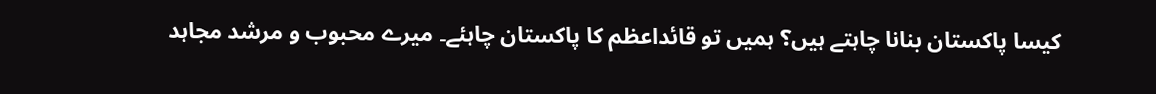کیسا پاکستان بنانا چاہتے ہیں؟ ہمیں تو قائداعظم کا پاکستان چاہئے۔ میرے محبوب و مرشد مجاہد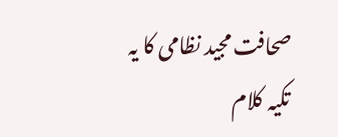صحافت مجید نظامی کا یہ تکیہ کلام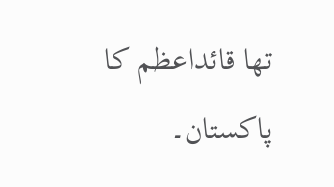تھا قائداعظم کا پاکستان۔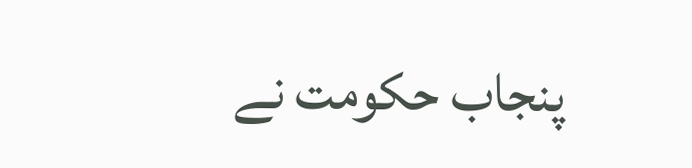پنجاب حکومت نے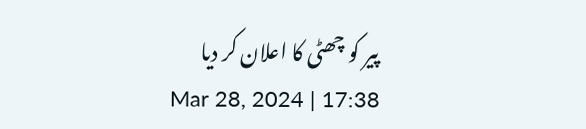پیر کو چھٹی کا اعلان کر دیا
Mar 28, 2024 | 17:38